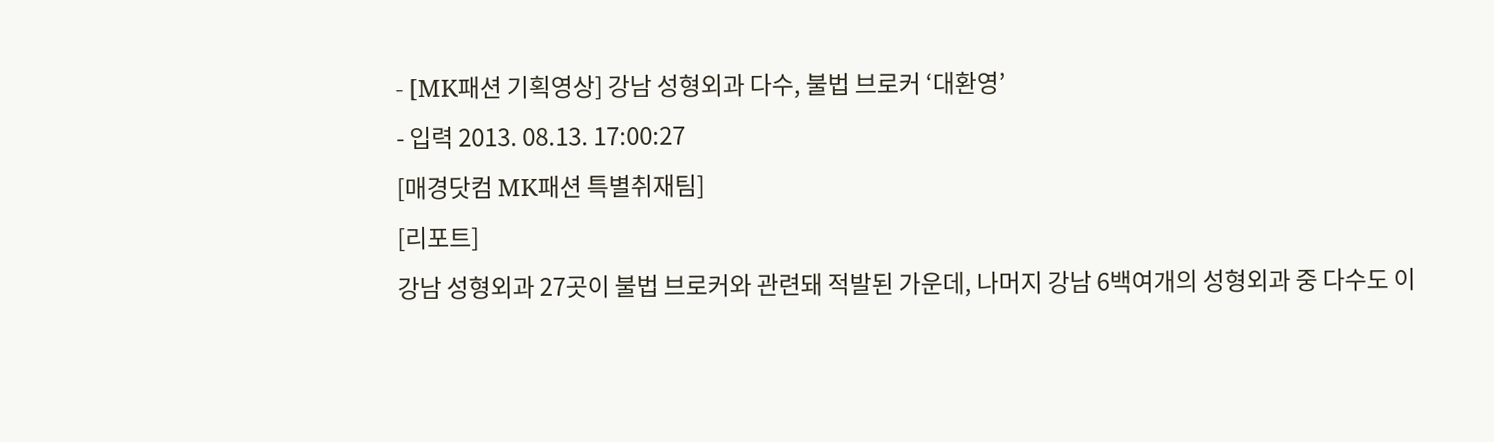- [MK패션 기획영상] 강남 성형외과 다수, 불법 브로커 ‘대환영’
- 입력 2013. 08.13. 17:00:27
[매경닷컴 MK패션 특별취재팀]
[리포트]
강남 성형외과 27곳이 불법 브로커와 관련돼 적발된 가운데, 나머지 강남 6백여개의 성형외과 중 다수도 이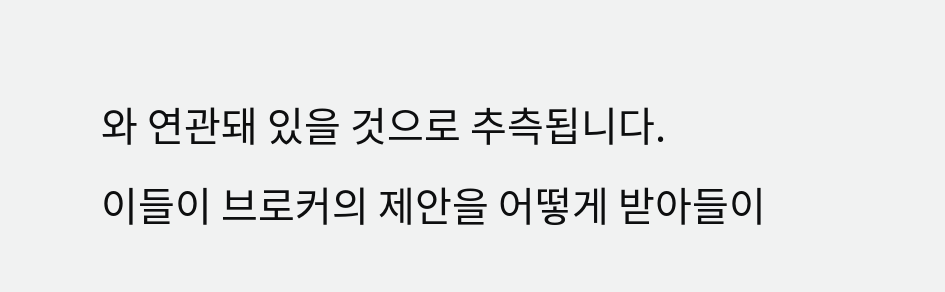와 연관돼 있을 것으로 추측됩니다.
이들이 브로커의 제안을 어떻게 받아들이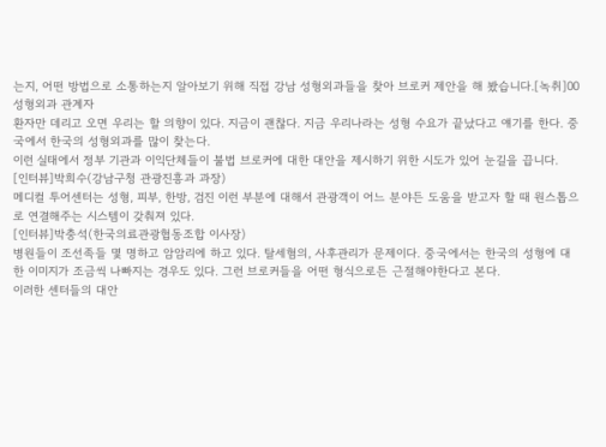는지, 어떤 방법으로 소통하는지 알아보기 위해 직접 강남 성형외과들을 찾아 브로커 제안을 해 봤습니다.[녹취]00성형외과 관계자
환자만 데리고 오면 우리는 할 의향이 있다. 지금이 괜찮다. 지금 우리나라는 성형 수요가 끝났다고 얘기를 한다. 중국에서 한국의 성형외과를 많이 찾는다.
이런 실태에서 정부 기관과 이익단체들이 불법 브로커에 대한 대안을 제시하기 위한 시도가 있어 눈길을 끕니다.
[인터뷰]박희수(강남구청 관광진흥과 과장)
메디컬 투어센터는 성형, 피부, 한방, 검진 이런 부분에 대해서 관광객이 어느 분야든 도움을 받고자 할 때 원스톱으로 연결해주는 시스템이 갖춰져 있다.
[인터뷰]박충석(한국의료관광협동조합 이사장)
병원들이 조선족들 몇 명하고 암암리에 하고 있다. 탈세혐의, 사후관리가 문제이다. 중국에서는 한국의 성형에 대한 이미지가 조금씩 나빠지는 경우도 있다. 그런 브로커들을 어떤 형식으로든 근절해야한다고 본다.
이러한 센터들의 대안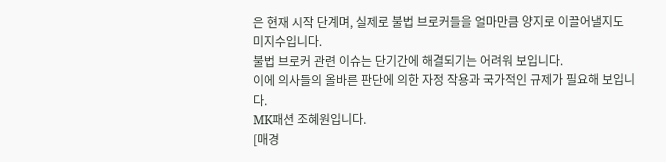은 현재 시작 단계며, 실제로 불법 브로커들을 얼마만큼 양지로 이끌어낼지도 미지수입니다.
불법 브로커 관련 이슈는 단기간에 해결되기는 어려워 보입니다.
이에 의사들의 올바른 판단에 의한 자정 작용과 국가적인 규제가 필요해 보입니다.
MK패션 조혜원입니다.
[매경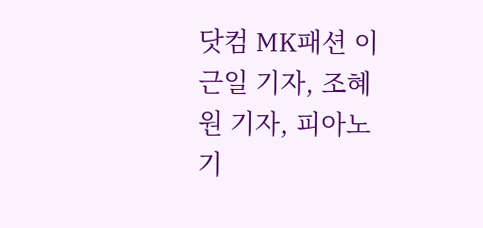닷컴 MK패션 이근일 기자, 조혜원 기자, 피아노 기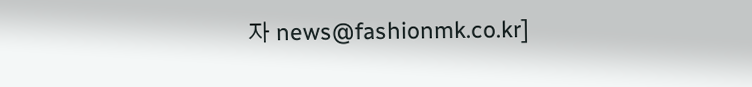자 news@fashionmk.co.kr]